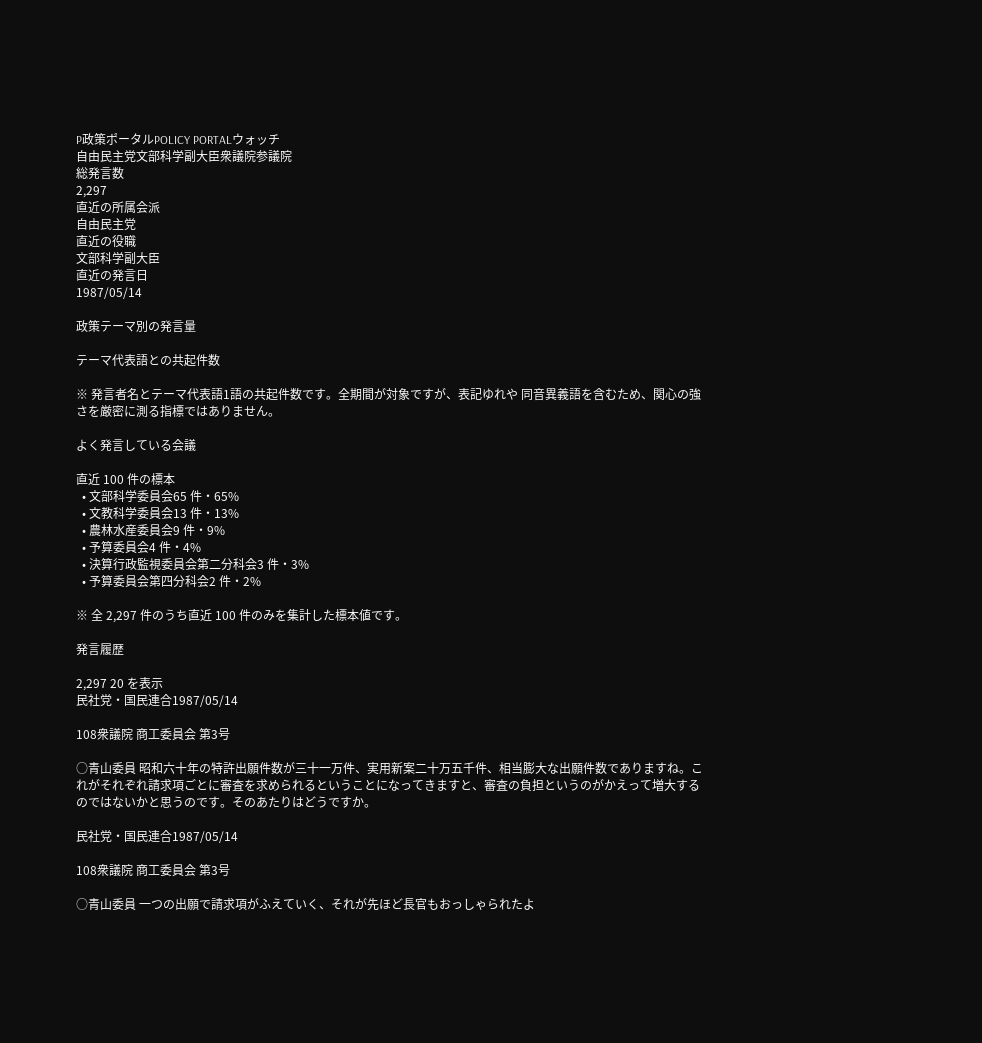P政策ポータルPOLICY PORTALウォッチ
自由民主党文部科学副大臣衆議院参議院
総発言数
2,297
直近の所属会派
自由民主党
直近の役職
文部科学副大臣
直近の発言日
1987/05/14

政策テーマ別の発言量

テーマ代表語との共起件数

※ 発言者名とテーマ代表語1語の共起件数です。全期間が対象ですが、表記ゆれや 同音異義語を含むため、関心の強さを厳密に測る指標ではありません。

よく発言している会議

直近 100 件の標本
  • 文部科学委員会65 件・65%
  • 文教科学委員会13 件・13%
  • 農林水産委員会9 件・9%
  • 予算委員会4 件・4%
  • 決算行政監視委員会第二分科会3 件・3%
  • 予算委員会第四分科会2 件・2%

※ 全 2,297 件のうち直近 100 件のみを集計した標本値です。

発言履歴

2,297 20 を表示
民社党・国民連合1987/05/14

108衆議院 商工委員会 第3号

○青山委員 昭和六十年の特許出願件数が三十一万件、実用新案二十万五千件、相当膨大な出願件数でありますね。これがそれぞれ請求項ごとに審査を求められるということになってきますと、審査の負担というのがかえって増大するのではないかと思うのです。そのあたりはどうですか。

民社党・国民連合1987/05/14

108衆議院 商工委員会 第3号

○青山委員 一つの出願で請求項がふえていく、それが先ほど長官もおっしゃられたよ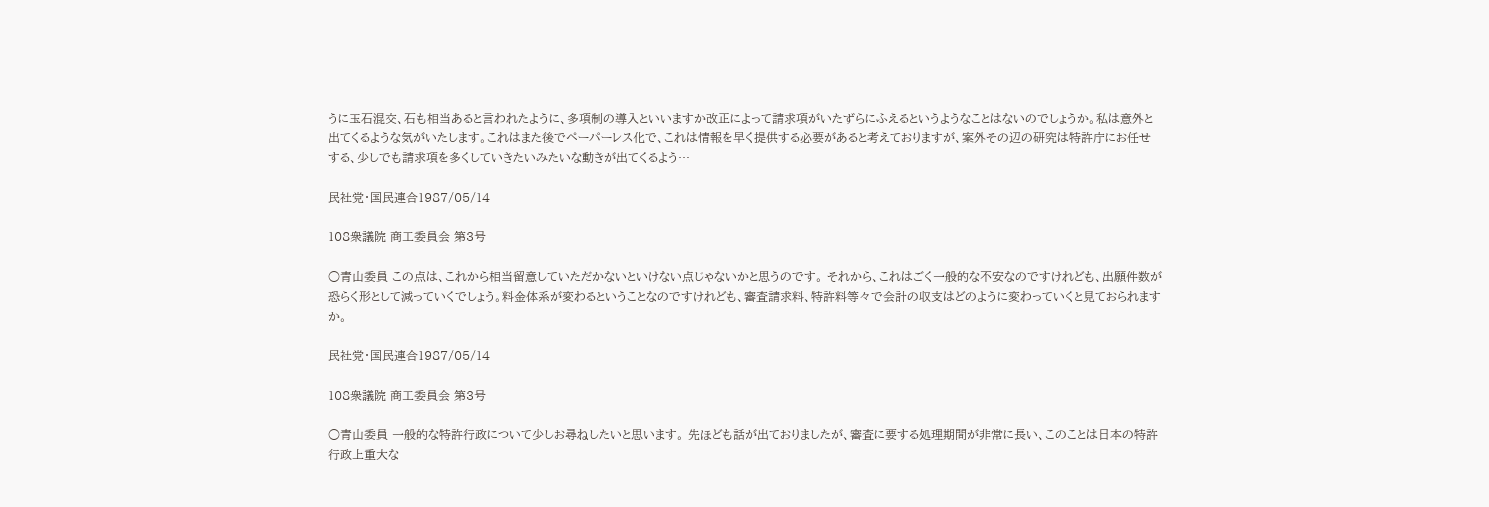うに玉石混交、石も相当あると言われたように、多項制の導入といいますか改正によって請求項がいたずらにふえるというようなことはないのでしょうか。私は意外と出てくるような気がいたします。これはまた後でペーパーレス化で、これは情報を早く提供する必要があると考えておりますが、案外その辺の研究は特許庁にお任せする、少しでも請求項を多くしていきたいみたいな動きが出てくるよう…

民社党・国民連合1987/05/14

108衆議院 商工委員会 第3号

○青山委員 この点は、これから相当留意していただかないといけない点じゃないかと思うのです。 それから、これはごく一般的な不安なのですけれども、出願件数が恐らく形として減っていくでしょう。料金体系が変わるということなのですけれども、審査請求料、特許料等々で会計の収支はどのように変わっていくと見ておられますか。

民社党・国民連合1987/05/14

108衆議院 商工委員会 第3号

○青山委員 一般的な特許行政について少しお尋ねしたいと思います。 先ほども話が出ておりましたが、審査に要する処理期間が非常に長い、このことは日本の特許行政上重大な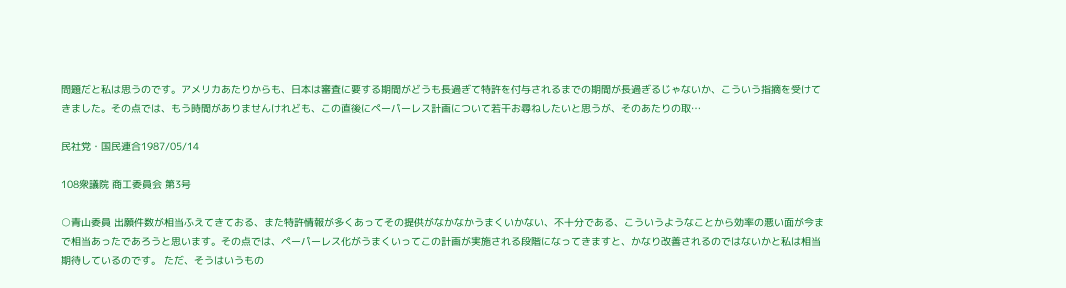問題だと私は思うのです。アメリカあたりからも、日本は審査に要する期間がどうも長過ぎて特許を付与されるまでの期間が長過ぎるじゃないか、こういう指摘を受けてきました。その点では、もう時間がありませんけれども、この直後にペーパーレス計画について若干お尋ねしたいと思うが、そのあたりの取…

民社党・国民連合1987/05/14

108衆議院 商工委員会 第3号

○青山委員 出願件数が相当ふえてきておる、また特許情報が多くあってその提供がなかなかうまくいかない、不十分である、こういうようなことから効率の悪い面が今まで相当あったであろうと思います。その点では、ペーパーレス化がうまくいってこの計画が実施される段階になってきますと、かなり改善されるのではないかと私は相当期待しているのです。 ただ、そうはいうもの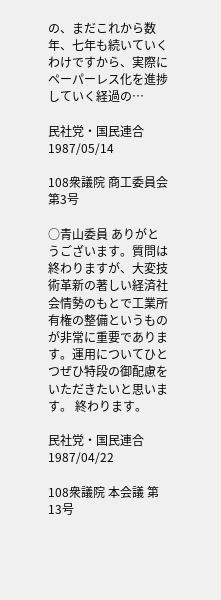の、まだこれから数年、七年も続いていくわけですから、実際にペーパーレス化を進捗していく経過の…

民社党・国民連合1987/05/14

108衆議院 商工委員会 第3号

○青山委員 ありがとうございます。質問は終わりますが、大変技術革新の著しい経済社会情勢のもとで工業所有権の整備というものが非常に重要であります。運用についてひとつぜひ特段の御配慮をいただきたいと思います。 終わります。

民社党・国民連合1987/04/22

108衆議院 本会議 第13号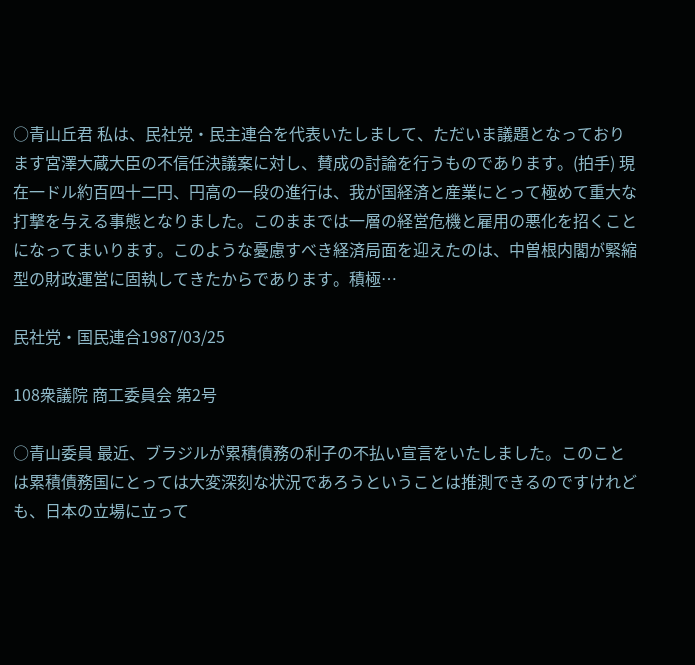○青山丘君 私は、民社党・民主連合を代表いたしまして、ただいま議題となっております宮澤大蔵大臣の不信任決議案に対し、賛成の討論を行うものであります。(拍手) 現在一ドル約百四十二円、円高の一段の進行は、我が国経済と産業にとって極めて重大な打撃を与える事態となりました。このままでは一層の経営危機と雇用の悪化を招くことになってまいります。このような憂慮すべき経済局面を迎えたのは、中曽根内閣が緊縮型の財政運営に固執してきたからであります。積極…

民社党・国民連合1987/03/25

108衆議院 商工委員会 第2号

○青山委員 最近、ブラジルが累積債務の利子の不払い宣言をいたしました。このことは累積債務国にとっては大変深刻な状況であろうということは推測できるのですけれども、日本の立場に立って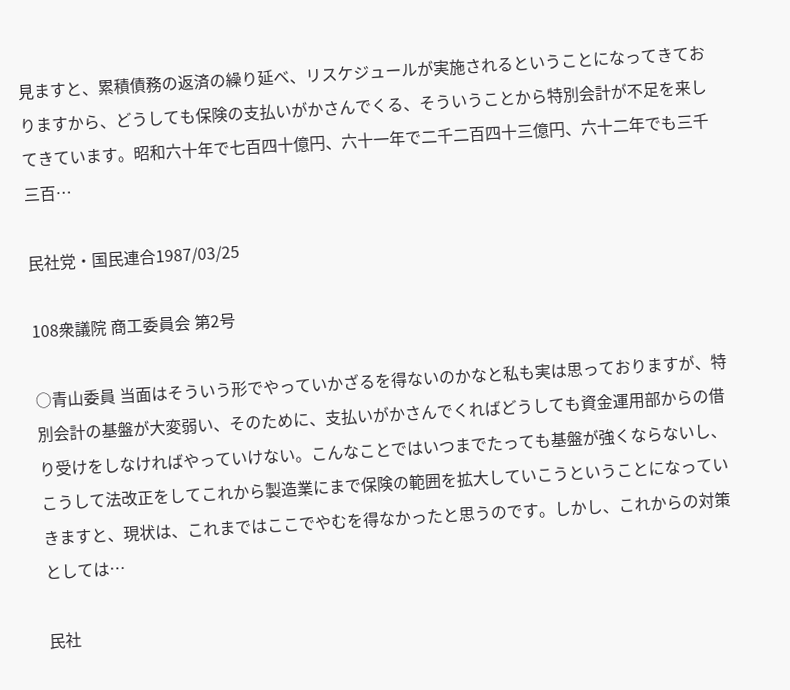見ますと、累積債務の返済の繰り延べ、リスケジュールが実施されるということになってきておりますから、どうしても保険の支払いがかさんでくる、そういうことから特別会計が不足を来してきています。昭和六十年で七百四十億円、六十一年で二千二百四十三億円、六十二年でも三千三百…

民社党・国民連合1987/03/25

108衆議院 商工委員会 第2号

○青山委員 当面はそういう形でやっていかざるを得ないのかなと私も実は思っておりますが、特別会計の基盤が大変弱い、そのために、支払いがかさんでくればどうしても資金運用部からの借り受けをしなければやっていけない。こんなことではいつまでたっても基盤が強くならないし、こうして法改正をしてこれから製造業にまで保険の範囲を拡大していこうということになっていきますと、現状は、これまではここでやむを得なかったと思うのです。しかし、これからの対策としては…

民社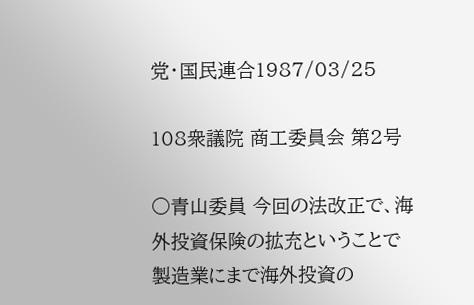党・国民連合1987/03/25

108衆議院 商工委員会 第2号

○青山委員 今回の法改正で、海外投資保険の拡充ということで製造業にまで海外投資の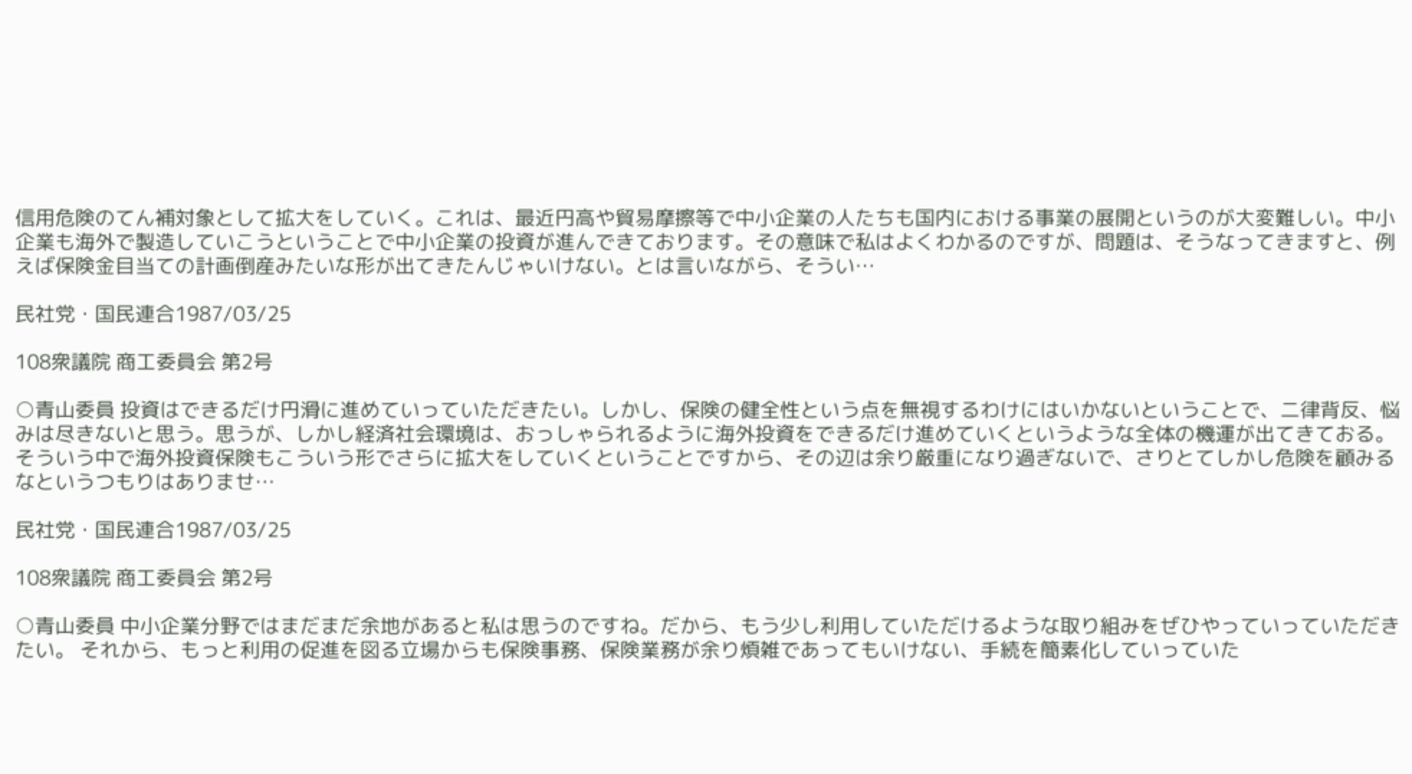信用危険のてん補対象として拡大をしていく。これは、最近円高や貿易摩擦等で中小企業の人たちも国内における事業の展開というのが大変難しい。中小企業も海外で製造していこうということで中小企業の投資が進んできております。その意味で私はよくわかるのですが、問題は、そうなってきますと、例えば保険金目当ての計画倒産みたいな形が出てきたんじゃいけない。とは言いながら、そうい…

民社党・国民連合1987/03/25

108衆議院 商工委員会 第2号

○青山委員 投資はできるだけ円滑に進めていっていただきたい。しかし、保険の健全性という点を無視するわけにはいかないということで、二律背反、悩みは尽きないと思う。思うが、しかし経済社会環境は、おっしゃられるように海外投資をできるだけ進めていくというような全体の機運が出てきておる。そういう中で海外投資保険もこういう形でさらに拡大をしていくということですから、その辺は余り厳重になり過ぎないで、さりとてしかし危険を顧みるなというつもりはありませ…

民社党・国民連合1987/03/25

108衆議院 商工委員会 第2号

○青山委員 中小企業分野ではまだまだ余地があると私は思うのですね。だから、もう少し利用していただけるような取り組みをぜひやっていっていただきたい。 それから、もっと利用の促進を図る立場からも保険事務、保険業務が余り煩雑であってもいけない、手続を簡素化していっていた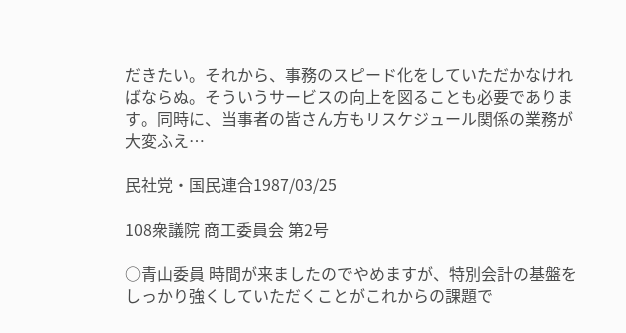だきたい。それから、事務のスピード化をしていただかなければならぬ。そういうサービスの向上を図ることも必要であります。同時に、当事者の皆さん方もリスケジュール関係の業務が大変ふえ…

民社党・国民連合1987/03/25

108衆議院 商工委員会 第2号

○青山委員 時間が来ましたのでやめますが、特別会計の基盤をしっかり強くしていただくことがこれからの課題で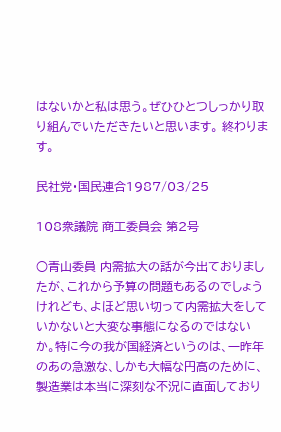はないかと私は思う。ぜひひとつしっかり取り組んでいただきたいと思います。 終わります。

民社党・国民連合1987/03/25

108衆議院 商工委員会 第2号

○青山委員 内需拡大の話が今出ておりましたが、これから予算の問題もあるのでしょうけれども、よほど思い切って内需拡大をしていかないと大変な事態になるのではないか。特に今の我が国経済というのは、一昨年のあの急激な、しかも大幅な円高のために、製造業は本当に深刻な不況に直面しており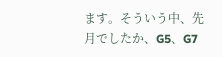ます。そういう中、先月でしたか、G5、G7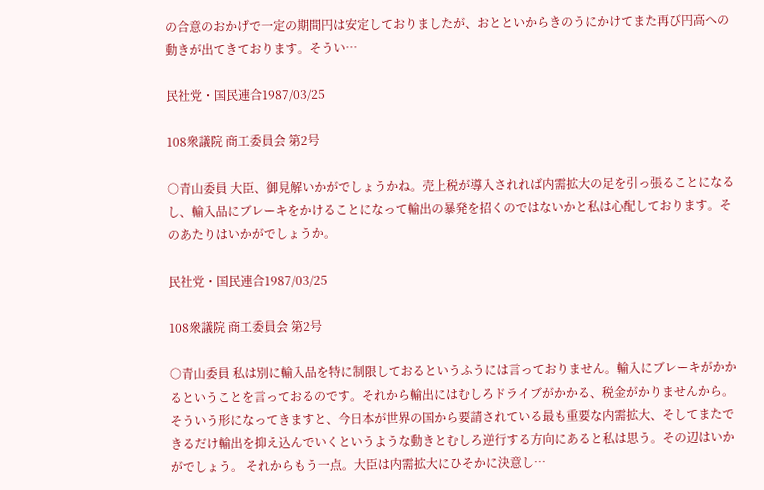の合意のおかげで一定の期間円は安定しておりましたが、おとといからきのうにかけてまた再び円高への動きが出てきております。そうい…

民社党・国民連合1987/03/25

108衆議院 商工委員会 第2号

○青山委員 大臣、御見解いかがでしょうかね。売上税が導入されれば内需拡大の足を引っ張ることになるし、輸入品にブレーキをかけることになって輸出の暴発を招くのではないかと私は心配しております。そのあたりはいかがでしょうか。

民社党・国民連合1987/03/25

108衆議院 商工委員会 第2号

○青山委員 私は別に輸入品を特に制限しておるというふうには言っておりません。輸入にブレーキがかかるということを言っておるのです。それから輸出にはむしろドライブがかかる、税金がかりませんから。そういう形になってきますと、今日本が世界の国から要請されている最も重要な内需拡大、そしてまたできるだけ輸出を抑え込んでいくというような動きとむしろ逆行する方向にあると私は思う。その辺はいかがでしょう。 それからもう一点。大臣は内需拡大にひそかに決意し…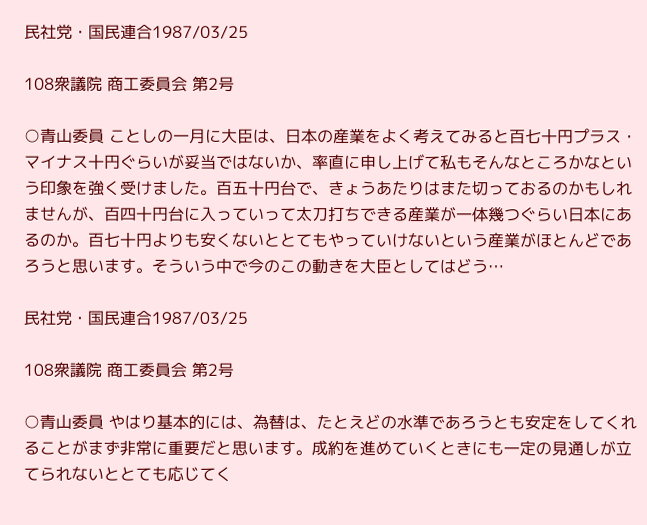民社党・国民連合1987/03/25

108衆議院 商工委員会 第2号

○青山委員 ことしの一月に大臣は、日本の産業をよく考えてみると百七十円プラス・マイナス十円ぐらいが妥当ではないか、率直に申し上げて私もそんなところかなという印象を強く受けました。百五十円台で、きょうあたりはまた切っておるのかもしれませんが、百四十円台に入っていって太刀打ちできる産業が一体幾つぐらい日本にあるのか。百七十円よりも安くないととてもやっていけないという産業がほとんどであろうと思います。そういう中で今のこの動きを大臣としてはどう…

民社党・国民連合1987/03/25

108衆議院 商工委員会 第2号

○青山委員 やはり基本的には、為替は、たとえどの水準であろうとも安定をしてくれることがまず非常に重要だと思います。成約を進めていくときにも一定の見通しが立てられないととても応じてく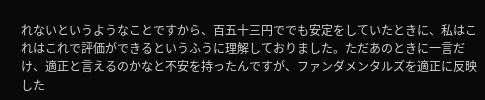れないというようなことですから、百五十三円ででも安定をしていたときに、私はこれはこれで評価ができるというふうに理解しておりました。ただあのときに一言だけ、適正と言えるのかなと不安を持ったんですが、ファンダメンタルズを適正に反映した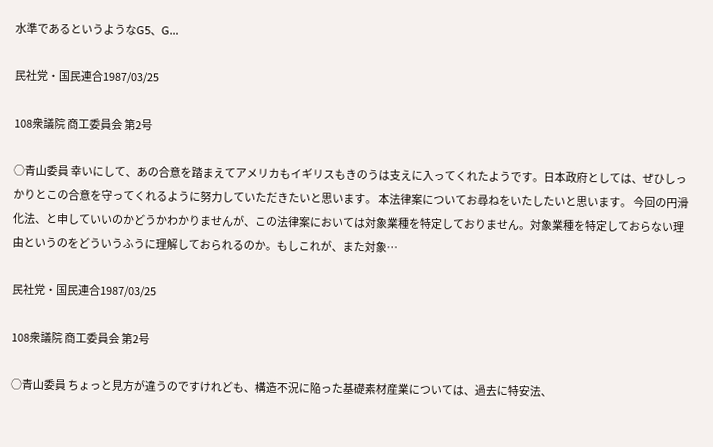水準であるというようなG5、G…

民社党・国民連合1987/03/25

108衆議院 商工委員会 第2号

○青山委員 幸いにして、あの合意を踏まえてアメリカもイギリスもきのうは支えに入ってくれたようです。日本政府としては、ぜひしっかりとこの合意を守ってくれるように努力していただきたいと思います。 本法律案についてお尋ねをいたしたいと思います。 今回の円滑化法、と申していいのかどうかわかりませんが、この法律案においては対象業種を特定しておりません。対象業種を特定しておらない理由というのをどういうふうに理解しておられるのか。もしこれが、また対象…

民社党・国民連合1987/03/25

108衆議院 商工委員会 第2号

○青山委員 ちょっと見方が違うのですけれども、構造不況に陥った基礎素材産業については、過去に特安法、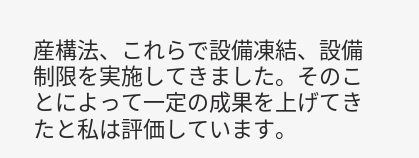産構法、これらで設備凍結、設備制限を実施してきました。そのことによって一定の成果を上げてきたと私は評価しています。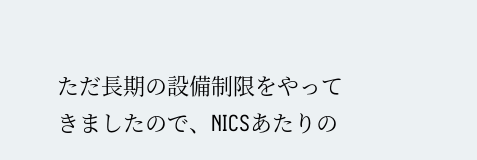ただ長期の設備制限をやってきましたので、NICSあたりの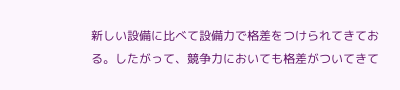新しい設備に比べて設備力で格差をつけられてきておる。したがって、競争力においても格差がついてきて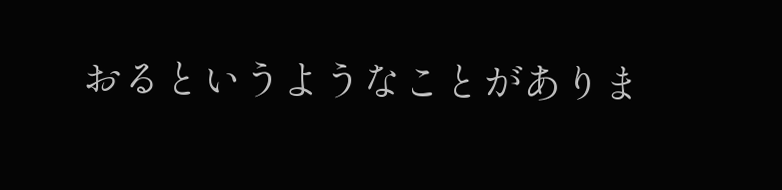おるというようなことがありま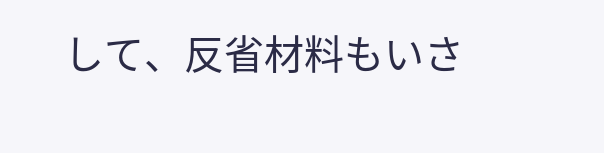して、反省材料もいさ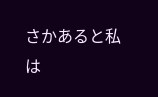さかあると私は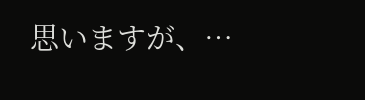思いますが、…